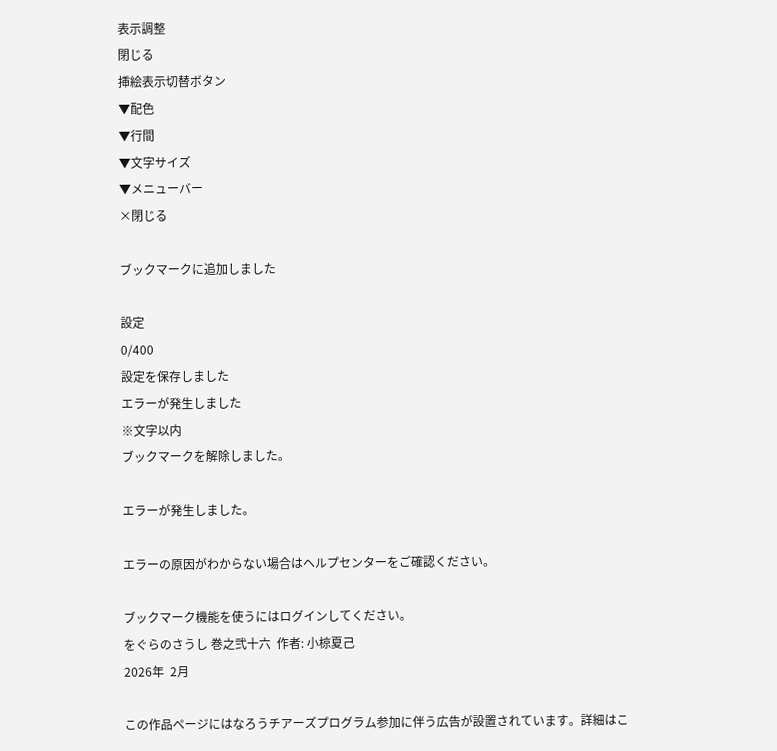表示調整
閉じる
挿絵表示切替ボタン
▼配色
▼行間
▼文字サイズ
▼メニューバー
×閉じる

ブックマークに追加しました

設定
0/400
設定を保存しました
エラーが発生しました
※文字以内
ブックマークを解除しました。

エラーが発生しました。

エラーの原因がわからない場合はヘルプセンターをご確認ください。

ブックマーク機能を使うにはログインしてください。
をぐらのさうし 巻之弐十六  作者: 小椋夏己
2026年  2月

この作品ページにはなろうチアーズプログラム参加に伴う広告が設置されています。詳細はこ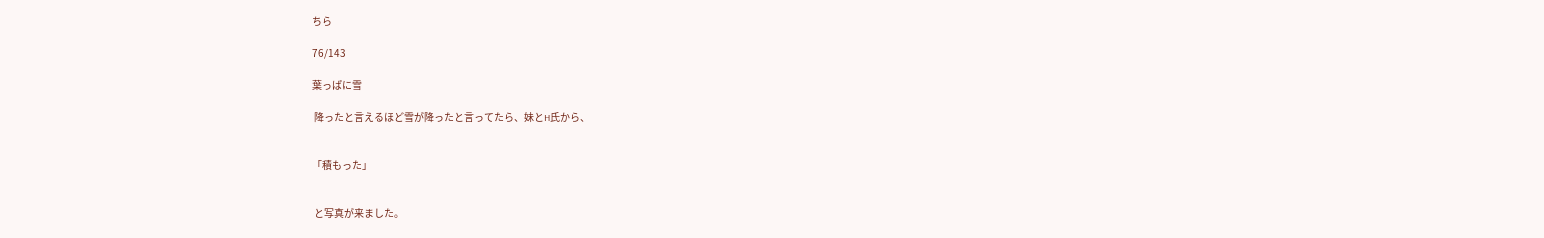ちら

76/143

葉っぱに雪

 降ったと言えるほど雪が降ったと言ってたら、妹とH氏から、


「積もった」


 と写真が来ました。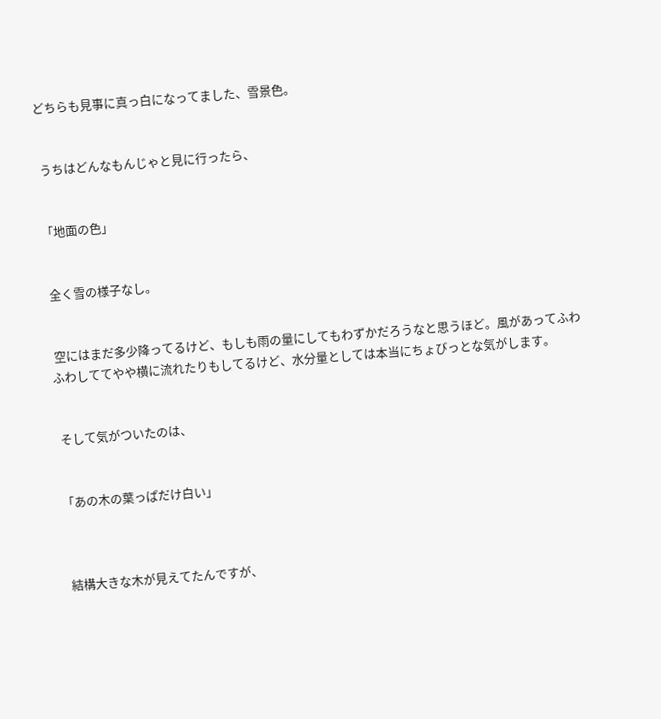どちらも見事に真っ白になってました、雪景色。


 うちはどんなもんじゃと見に行ったら、


「地面の色」


 全く雪の様子なし。


 空にはまだ多少降ってるけど、もしも雨の量にしてもわずかだろうなと思うほど。風があってふわふわしててやや横に流れたりもしてるけど、水分量としては本当にちょびっとな気がします。


 そして気がついたのは、


「あの木の葉っぱだけ白い」



 結構大きな木が見えてたんですが、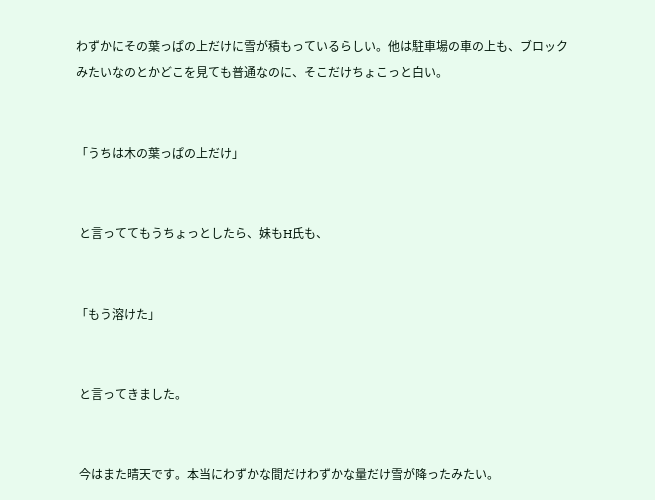わずかにその葉っぱの上だけに雪が積もっているらしい。他は駐車場の車の上も、ブロックみたいなのとかどこを見ても普通なのに、そこだけちょこっと白い。


「うちは木の葉っぱの上だけ」


 と言っててもうちょっとしたら、妹もH氏も、


「もう溶けた」


 と言ってきました。


 今はまた晴天です。本当にわずかな間だけわずかな量だけ雪が降ったみたい。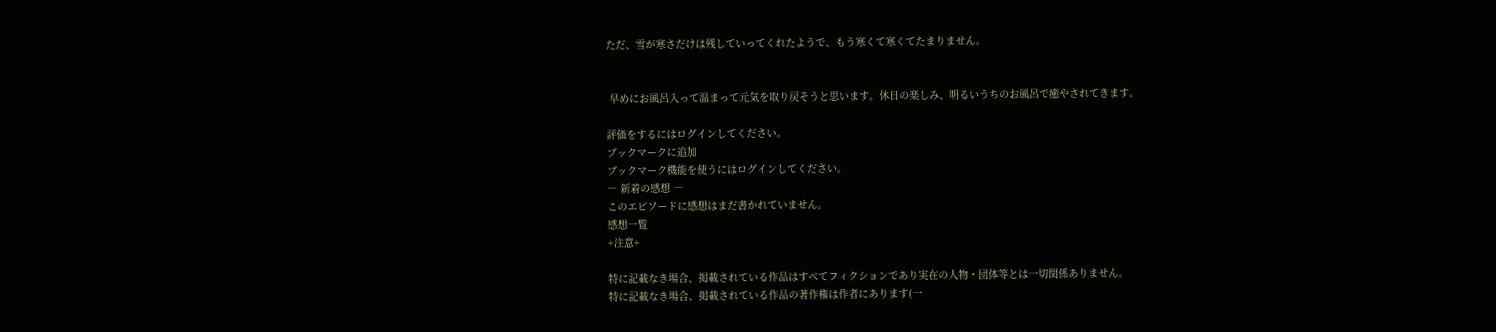ただ、雪が寒さだけは残していってくれたようで、もう寒くて寒くてたまりません。


 早めにお風呂入って温まって元気を取り戻そうと思います。休日の楽しみ、明るいうちのお風呂で癒やされてきます。

評価をするにはログインしてください。
ブックマークに追加
ブックマーク機能を使うにはログインしてください。
― 新着の感想 ―
このエピソードに感想はまだ書かれていません。
感想一覧
+注意+

特に記載なき場合、掲載されている作品はすべてフィクションであり実在の人物・団体等とは一切関係ありません。
特に記載なき場合、掲載されている作品の著作権は作者にあります(一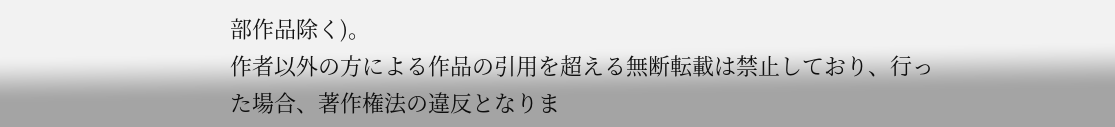部作品除く)。
作者以外の方による作品の引用を超える無断転載は禁止しており、行った場合、著作権法の違反となりま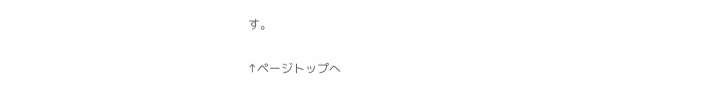す。

↑ページトップへ